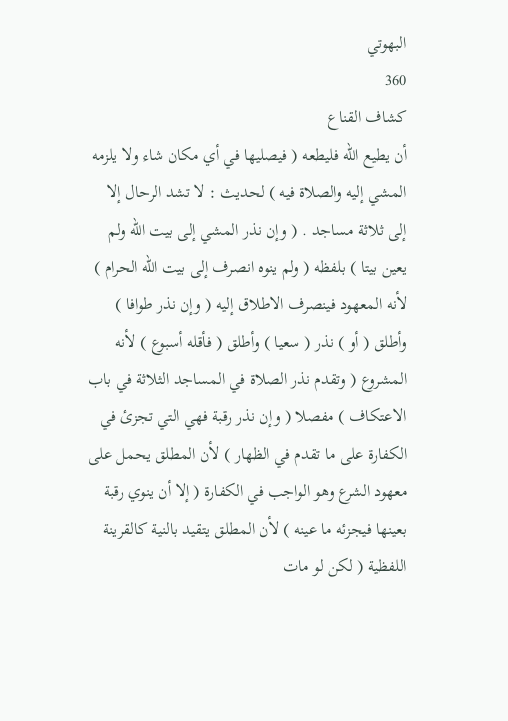البهوتي
360
كشاف القناع
أن يطيع الله فليطعه ( فيصليها في أي مكان شاء ولا يلزمه المشي إليه والصلاة فيه ) لحديث : لا تشد الرحال إلا إلى ثلاثة مساجد . ( وإن نذر المشي إلى بيت الله ولم يعين بيتا ) بلفظه ( ولم ينوه انصرف إلى بيت الله الحرام ) لأنه المعهود فينصرف الاطلاق إليه ( وإن نذر طوافا ) وأطلق ( أو ) نذر ( سعيا ) وأطلق ( فأقله أسبوع ) لأنه المشروع ( وتقدم نذر الصلاة في المساجد الثلاثة في باب الاعتكاف ) مفصلا ( وإن نذر رقبة فهي التي تجزئ في الكفارة على ما تقدم في الظهار ) لأن المطلق يحمل على معهود الشرع وهو الواجب في الكفارة ( إلا أن ينوي رقبة بعينها فيجزئه ما عينه ) لأن المطلق يتقيد بالنية كالقرينة اللفظية ( لكن لو مات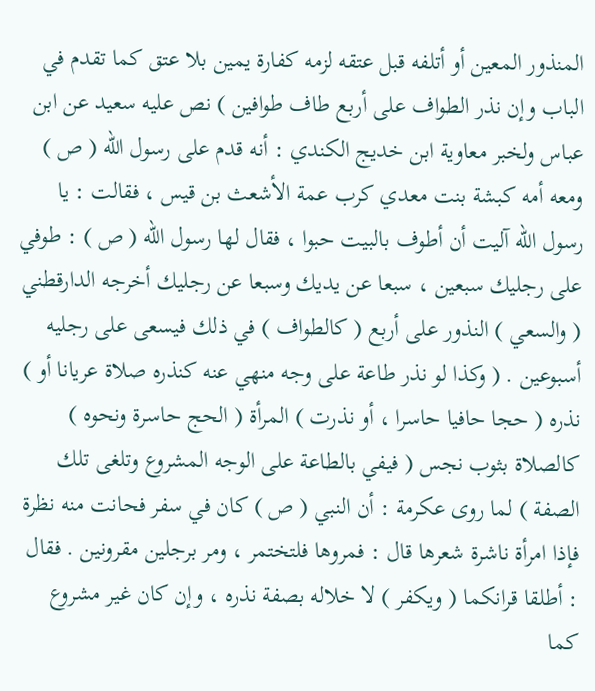المنذور المعين أو أتلفه قبل عتقه لزمه كفارة يمين بلا عتق كما تقدم في الباب وإن نذر الطواف على أربع طاف طوافين ) نص عليه سعيد عن ابن عباس ولخبر معاوية ابن خديج الكندي : أنه قدم على رسول الله ( ص ) ومعه أمه كبشة بنت معدي كرب عمة الأشعث بن قيس ، فقالت : يا رسول الله آليت أن أطوف بالبيت حبوا ، فقال لها رسول الله ( ص ) : طوفي على رجليك سبعين ، سبعا عن يديك وسبعا عن رجليك أخرجه الدارقطني ( والسعي ) النذور على أربع ( كالطواف ) في ذلك فيسعى على رجليه أسبوعين . ( وكذا لو نذر طاعة على وجه منهي عنه كنذره صلاة عريانا أو ) نذره ( حجا حافيا حاسرا ، أو نذرت ) المرأة ( الحج حاسرة ونحوه ) كالصلاة بثوب نجس ( فيفي بالطاعة على الوجه المشروع وتلغى تلك الصفة ) لما روى عكرمة : أن النبي ( ص ) كان في سفر فحانت منه نظرة فإذا امرأة ناشرة شعرها قال : فمروها فلتختمر ، ومر برجلين مقرونين . فقال : أطلقا قرانكما ( ويكفر ) لا خلاله بصفة نذره ، وإن كان غير مشروع كما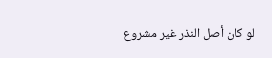لو كان أصل النذر غير مشروع